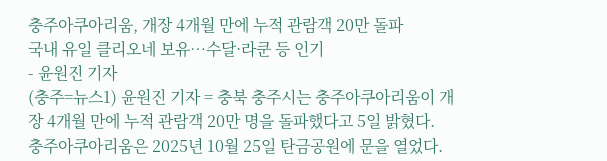충주아쿠아리움, 개장 4개월 만에 누적 관람객 20만 돌파
국내 유일 클리오네 보유…수달·라쿤 등 인기
- 윤원진 기자
(충주=뉴스1) 윤원진 기자 = 충북 충주시는 충주아쿠아리움이 개장 4개월 만에 누적 관람객 20만 명을 돌파했다고 5일 밝혔다.
충주아쿠아리움은 2025년 10월 25일 탄금공원에 문을 열었다.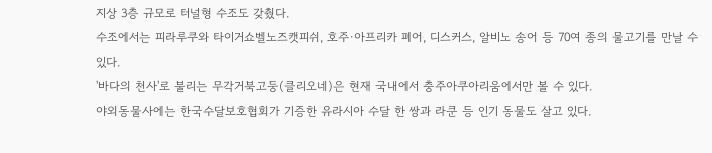지상 3층 규모로 터널형 수조도 갖췄다.
수조에서는 피라루쿠와 타이거쇼벨노즈캣피쉬, 호주·아프리카 폐어, 디스커스, 알비노 송어 등 70여 종의 물고기를 만날 수 있다.
'바다의 천사'로 불리는 무각거북고둥(클리오네)은 현재 국내에서 충주아쿠아리움에서만 볼 수 있다.
야외동물사에는 한국수달보호협회가 기증한 유라시아 수달 한 쌍과 라쿤 등 인기 동물도 살고 있다.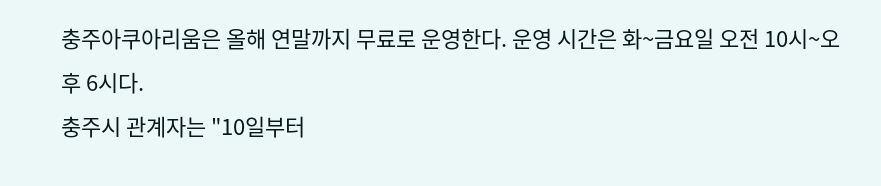충주아쿠아리움은 올해 연말까지 무료로 운영한다. 운영 시간은 화~금요일 오전 10시~오후 6시다.
충주시 관계자는 "10일부터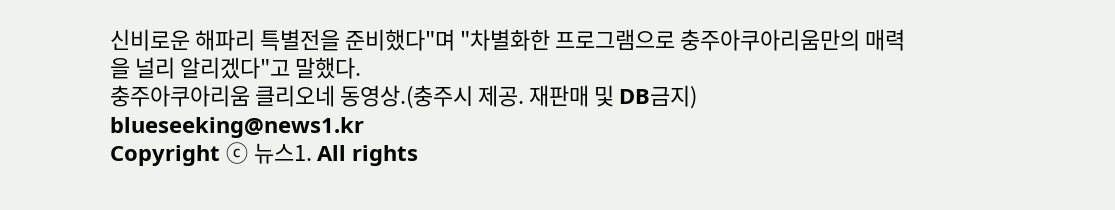신비로운 해파리 특별전을 준비했다"며 "차별화한 프로그램으로 충주아쿠아리움만의 매력을 널리 알리겠다"고 말했다.
충주아쿠아리움 클리오네 동영상.(충주시 제공. 재판매 및 DB금지)
blueseeking@news1.kr
Copyright ⓒ 뉴스1. All rights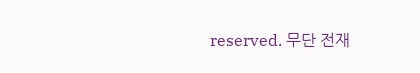reserved. 무단 전재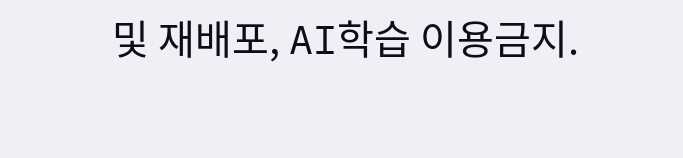및 재배포, AI학습 이용금지.